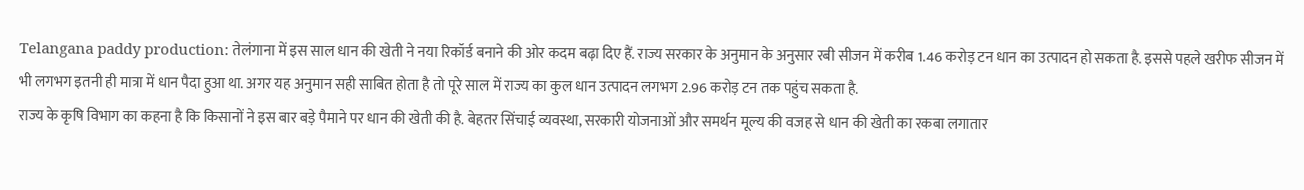Telangana paddy production: तेलंगाना में इस साल धान की खेती ने नया रिकॉर्ड बनाने की ओर कदम बढ़ा दिए हैं. राज्य सरकार के अनुमान के अनुसार रबी सीजन में करीब 1.46 करोड़ टन धान का उत्पादन हो सकता है. इससे पहले खरीफ सीजन में भी लगभग इतनी ही मात्रा में धान पैदा हुआ था. अगर यह अनुमान सही साबित होता है तो पूरे साल में राज्य का कुल धान उत्पादन लगभग 2.96 करोड़ टन तक पहुंच सकता है.
राज्य के कृषि विभाग का कहना है कि किसानों ने इस बार बड़े पैमाने पर धान की खेती की है. बेहतर सिंचाई व्यवस्था, सरकारी योजनाओं और समर्थन मूल्य की वजह से धान की खेती का रकबा लगातार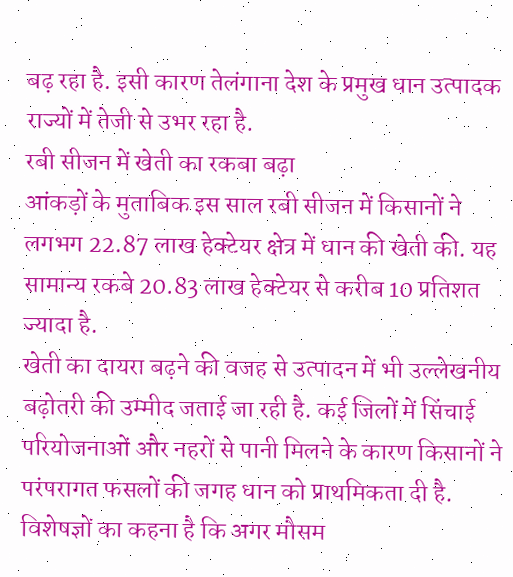बढ़ रहा है. इसी कारण तेलंगाना देश के प्रमुख धान उत्पादक राज्यों में तेजी से उभर रहा है.
रबी सीजन में खेती का रकबा बढ़ा
आंकड़ों के मुताबिक इस साल रबी सीजन में किसानों ने लगभग 22.87 लाख हेक्टेयर क्षेत्र में धान की खेती की. यह सामान्य रकबे 20.83 लाख हेक्टेयर से करीब 10 प्रतिशत ज्यादा है.
खेती का दायरा बढ़ने की वजह से उत्पादन में भी उल्लेखनीय बढ़ोतरी की उम्मीद जताई जा रही है. कई जिलों में सिंचाई परियोजनाओं और नहरों से पानी मिलने के कारण किसानों ने परंपरागत फसलों की जगह धान को प्राथमिकता दी है. विशेषज्ञों का कहना है कि अगर मौसम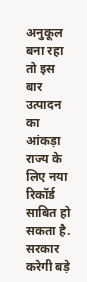अनुकूल बना रहा तो इस बार उत्पादन का आंकड़ा राज्य के लिए नया रिकॉर्ड साबित हो सकता है.
सरकार करेगी बड़े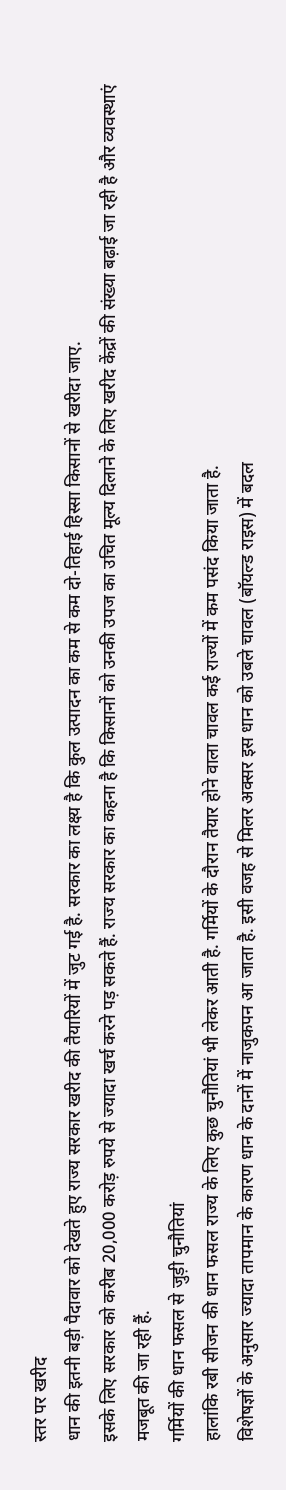स्तर पर खरीद
धान की इतनी बड़ी पैदावार को देखते हुए राज्य सरकार खरीद की तैयारियों में जुट गई है. सरकार का लक्ष्य है कि कुल उत्पादन का कम से कम दो-तिहाई हिस्सा किसानों से खरीदा जाए.
इसके लिए सरकार को करीब 20,000 करोड़ रुपये से ज्यादा खर्च करने पड़ सकते हैं. राज्य सरकार का कहना है कि किसानों को उनकी उपज का उचित मूल्य दिलाने के लिए खरीद केंद्रों की संख्या बढ़ाई जा रही है और व्यवस्थाएं मजबूत की जा रही हैं.
गर्मियों की धान फसल से जुड़ी चुनौतियां
हालांकि रबी सीजन की धान फसल राज्य के लिए कुछ चुनौतियां भी लेकर आती है. गर्मियों के दौरान तैयार होने वाला चावल कई राज्यों में कम पसंद किया जाता है.
विशेषज्ञों के अनुसार ज्यादा तापमान के कारण धान के दानों में नाजुकपन आ जाता है. इसी वजह से मिलर अक्सर इस धान को उबले चावल (बॉयल्ड राइस) में बदल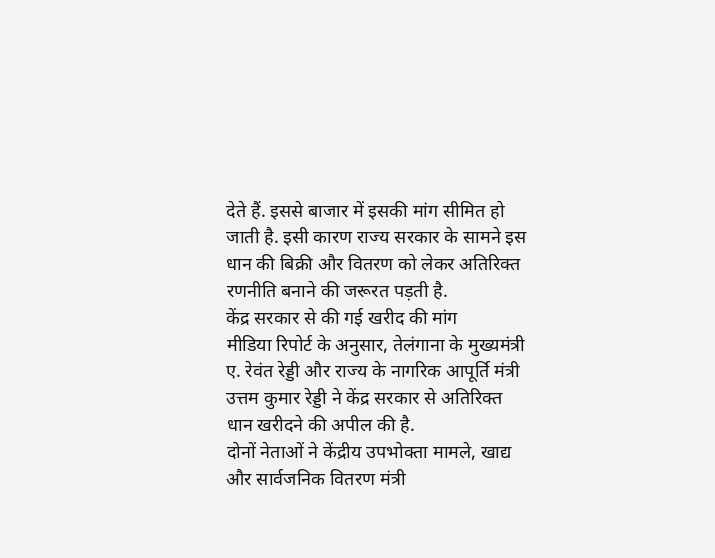देते हैं. इससे बाजार में इसकी मांग सीमित हो जाती है. इसी कारण राज्य सरकार के सामने इस धान की बिक्री और वितरण को लेकर अतिरिक्त रणनीति बनाने की जरूरत पड़ती है.
केंद्र सरकार से की गई खरीद की मांग
मीडिया रिपोर्ट के अनुसार, तेलंगाना के मुख्यमंत्री ए. रेवंत रेड्डी और राज्य के नागरिक आपूर्ति मंत्री उत्तम कुमार रेड्डी ने केंद्र सरकार से अतिरिक्त धान खरीदने की अपील की है.
दोनों नेताओं ने केंद्रीय उपभोक्ता मामले, खाद्य और सार्वजनिक वितरण मंत्री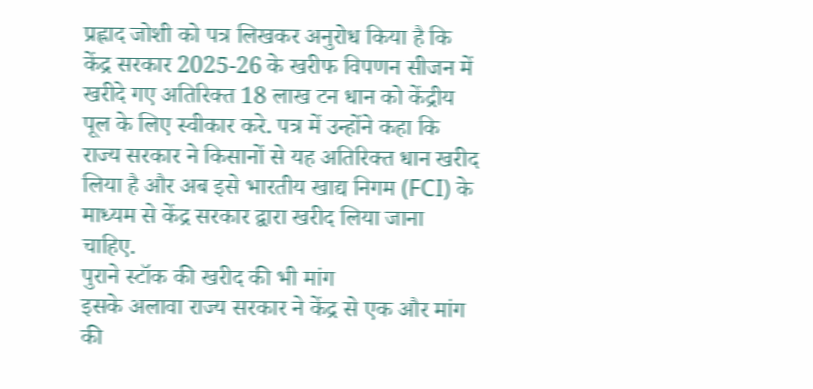प्रह्लाद जोशी को पत्र लिखकर अनुरोध किया है कि केंद्र सरकार 2025-26 के खरीफ विपणन सीजन में खरीदे गए अतिरिक्त 18 लाख टन धान को केंद्रीय पूल के लिए स्वीकार करे. पत्र में उन्होंने कहा कि राज्य सरकार ने किसानों से यह अतिरिक्त धान खरीद लिया है और अब इसे भारतीय खाद्य निगम (FCI) के माध्यम से केंद्र सरकार द्वारा खरीद लिया जाना चाहिए.
पुराने स्टॉक की खरीद की भी मांग
इसके अलावा राज्य सरकार ने केंद्र से एक और मांग की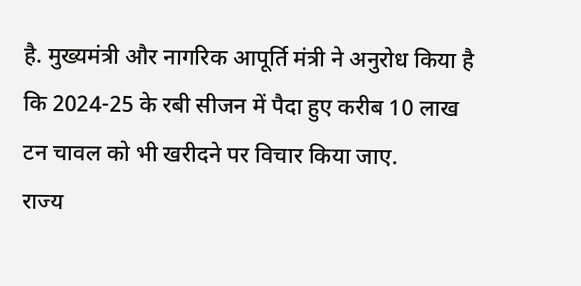है. मुख्यमंत्री और नागरिक आपूर्ति मंत्री ने अनुरोध किया है कि 2024-25 के रबी सीजन में पैदा हुए करीब 10 लाख टन चावल को भी खरीदने पर विचार किया जाए.
राज्य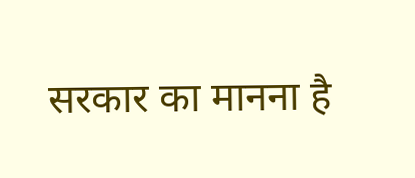सरकार का मानना है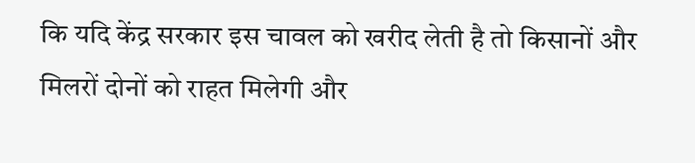कि यदि केंद्र सरकार इस चावल को खरीद लेती है तो किसानों और मिलरों दोनों को राहत मिलेगी और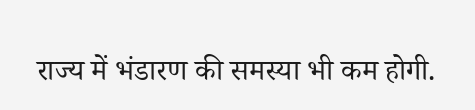राज्य में भंडारण की समस्या भी कम होगी.